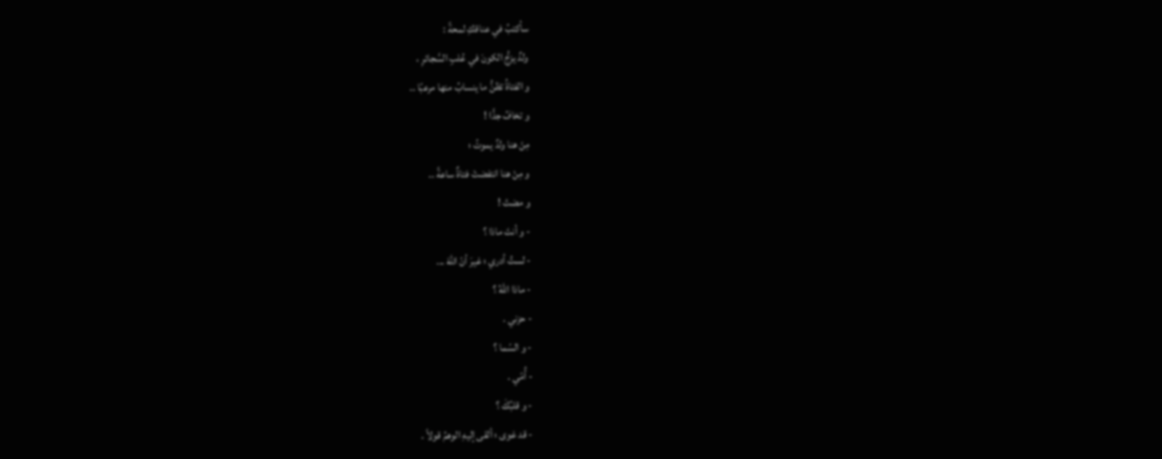سأكتبُ في عناقكِ لمحةً :
ولدٌ يزجُّ الكونَ في عُلبِ السَّجائرِ ،
و الفتاةُ تظنُّ ما ينسابُ منها مرعبًا ..
و تخافُ جدًّا !
مِنْ هنا ولدٌ يموتُ ؛
و مِنْ هنا انتفضتْ فتاةٌ ساعةً ..
و مضتْ !
- و أنتَ ماذا ؟
- لستُ أدري ؛ غيرَ أنّ اللهَ ...
- ماذا اللهُ ؟
- حزني .
- و السّما ؟
- أُمّي .
- و قلبُكَ ؟
- قد غوى ؛ ألقى إليهِ الوهمُ قولاً .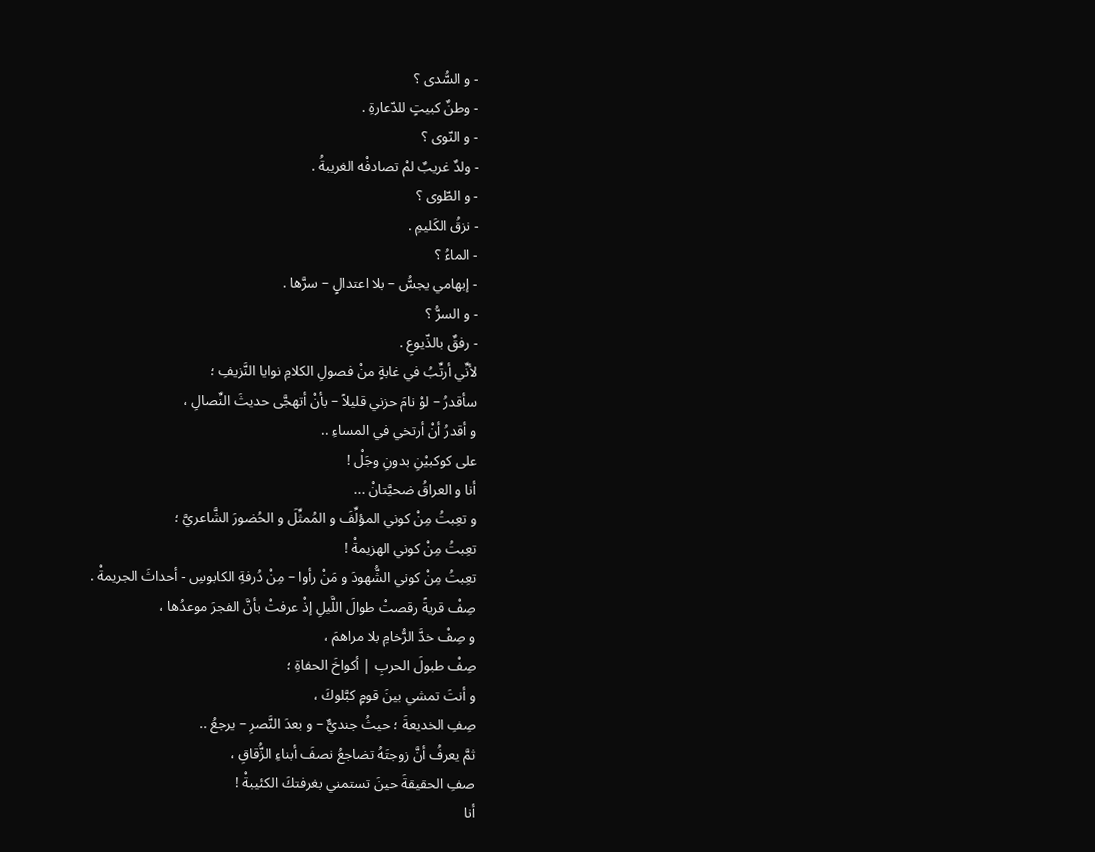- و السُّدى ؟
- وطنٌ كبيتٍ للدّعارةِ .
- و النّوى ؟
- ولدٌ غريبٌ لمْ تصادفْه الغريبةُ .
- و الطّوى ؟
- نزقُ الكَليمِ .
- الماءُ ؟
- إبهامي يجسُّ – بلا اعتدالٍ – سرَّها .
- و السرُّ ؟
- رفقٌ بالذّيوعِ .
لأنِّي أرتِّبُ في غابةٍ منْ فصولِ الكلامِ نوايا النَّزيفِ ؛
سأقدرُ – لوْ نامَ حزني قليلاً – بأنْ أتهجَّى حديثَ النِّصالِ ،
و أقدرُ أنْ أرتخي في المساءِ ..
على كوكبيْنِ بدونِ وجَلْ !
أنا و العراقُ ضحيَّتانْ ...
و تعِبتُ مِنْ كوني المؤلِّفَ و المُمثِّلَ و الحُضورَ الشَّاعريَّ ؛
تعِبتُ مِنْ كوني الهزيمةْ !
تعِبتُ مِنْ كوني الشُّهودَ و مَنْ رأوا – مِنْ دُرفةِ الكابوسِ - أحداثَ الجريمةْ .
صِفْ قريةً رقصتْ طوالَ اللَّيلِ إذْ عرفتْ بأنَّ الفجرَ موعدُها ،
و صِفْ خدَّ الرُّخامِ بلا مراهمَ ،
صِفْ طبولَ الحربِ | أكواخَ الحفاةِ ؛
و أنتَ تمشي بينَ قومٍ كبَّلوكَ ،
صِفِ الخديعةَ ؛ حيثُ جنديٌّ – و بعدَ النَّصرِ – يرجعُ ..
ثمَّ يعرفُ أنَّ زوجتَهُ تضاجعُ نصفَ أبناءِ الزُّقاقِ ،
صفِ الحقيقةَ حينَ تستمني بغرفتكَ الكئيبةْ !
أنا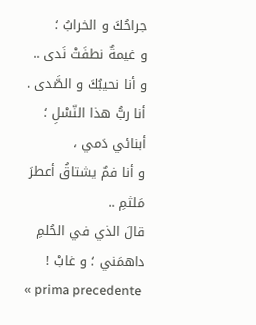جراحُكَ و الخرابُ ؛
و غيمةٌ نطفَتْ نَدى ..
و أنا نحيبُكَ و الصَّدى .
أنا ربُّ هذا النّسْلِ ؛ أبنائي دَمي ،
و أنا فمٌ يشتاقُ أعطرَ مَلثمِ ..
قالَ الذي في الحُلمِ داهمَني ؛ و غابْ !
« prima precedente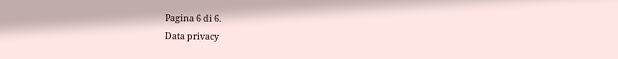Pagina 6 di 6.
Data privacy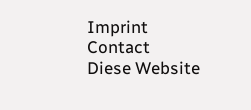Imprint
Contact
Diese Website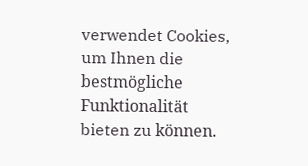verwendet Cookies, um Ihnen die bestmögliche Funktionalität bieten zu können.